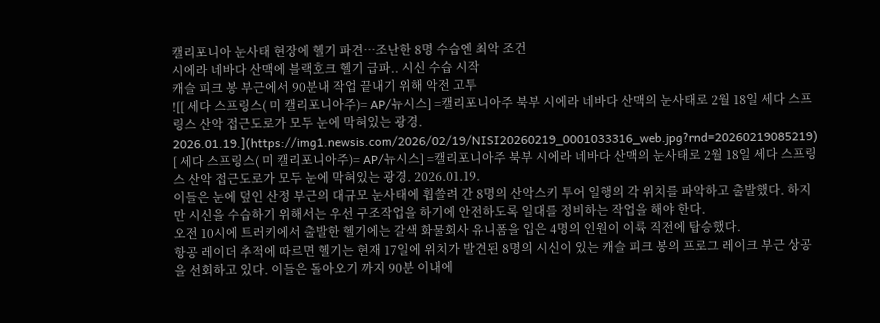캘리포니아 눈사태 현장에 헬기 파견…조난한 8명 수습엔 최악 조건
시에라 네바다 산맥에 블랙호크 헬기 급파.. 시신 수습 시작
캐슬 피크 봉 부근에서 90분내 작업 끝내기 위해 악전 고투
![[ 세다 스프링스( 미 캘리포니아주)= AP/뉴시스] =캘리포니아주 북부 시에라 네바다 산맥의 눈사태로 2월 18일 세다 스프링스 산악 접근도로가 모두 눈에 막혀있는 광경. 2026.01.19.](https://img1.newsis.com/2026/02/19/NISI20260219_0001033316_web.jpg?rnd=20260219085219)
[ 세다 스프링스( 미 캘리포니아주)= AP/뉴시스] =캘리포니아주 북부 시에라 네바다 산맥의 눈사태로 2월 18일 세다 스프링스 산악 접근도로가 모두 눈에 막혀있는 광경. 2026.01.19.
이들은 눈에 덮인 산정 부근의 대규모 눈사태에 휩쓸려 간 8명의 산악스키 투어 일행의 각 위치를 파악하고 출발했다. 하지만 시신을 수습하기 위해서는 우선 구조작업을 하기에 안전하도록 일대를 정비하는 작업을 해야 한다.
오전 10시에 트러키에서 출발한 헬기에는 갈색 화물회사 유니폼을 입은 4명의 인원이 이륙 직전에 탑승했다.
항공 레이더 추적에 따르면 헬기는 현재 17일에 위치가 발견된 8명의 시신이 있는 캐슬 피크 봉의 프로그 레이크 부근 상공을 선회하고 있다. 이들은 돌아오기 까지 90분 이내에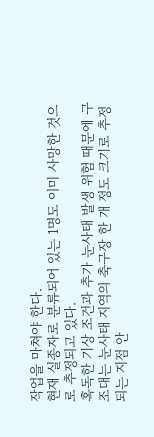작업을 마쳐야 한다.
현재 실종자로 분류되어 있는 1명도 이미 사망한 것으로 추정되고 있다.
혹독한 기상 조건과 추가 눈사태 발생 위험 때문에 구조대는 눈사태 지역의 축구장 한 개 정도 크기로 추정되는 지점 안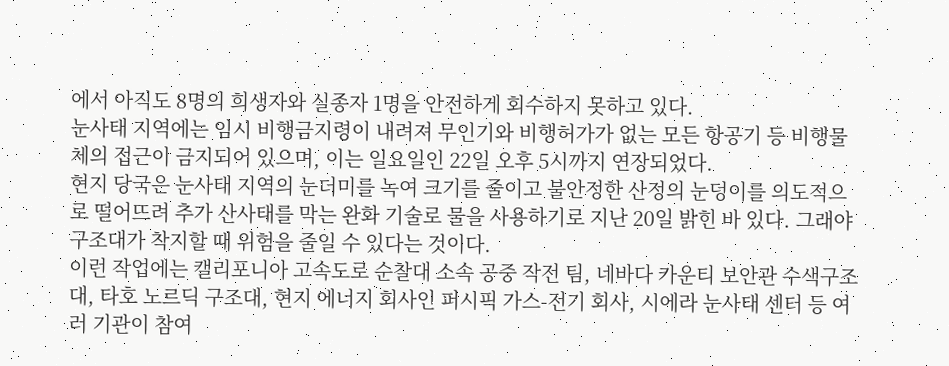에서 아직도 8명의 희생자와 실종자 1명을 안전하게 회수하지 못하고 있다.
눈사태 지역에는 임시 비행금지령이 내려져 무인기와 비행허가가 없는 모든 항공기 등 비행물체의 접근이 금지되어 있으며, 이는 일요일인 22일 오후 5시까지 연장되었다.
현지 당국은 눈사태 지역의 눈더미를 녹여 크기를 줄이고 불안정한 산정의 눈덩이를 의도적으로 떨어뜨려 추가 산사태를 막는 완화 기술로 물을 사용하기로 지난 20일 밝힌 바 있다. 그래야 구조대가 착지할 때 위험을 줄일 수 있다는 것이다.
이런 작업에는 캘리포니아 고속도로 순찰대 소속 공중 작전 팀, 네바다 카운티 보안관 수색구조대, 타호 노르딕 구조대, 현지 에너지 회사인 퍼시픽 가스-전기 회사, 시에라 눈사태 센터 등 여러 기관이 참여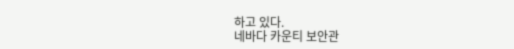하고 있다.
네바다 카운티 보안관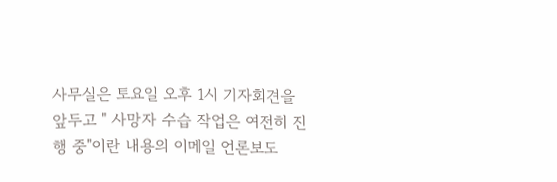사무실은 토요일 오후 1시 기자회견을 앞두고 " 사망자 수습 작업은 여전히 진행 중"이란 내용의 이메일 언론보도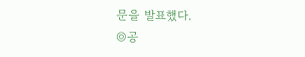문을 발표했다.
◎공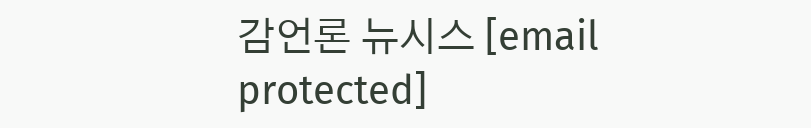감언론 뉴시스 [email protected]